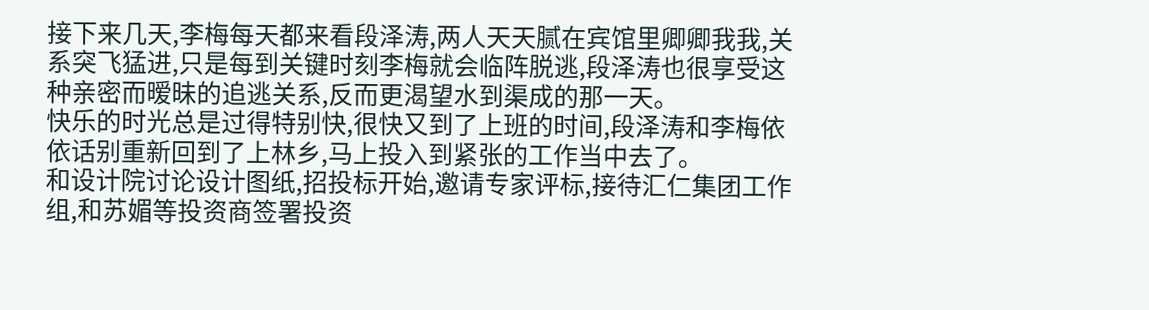接下来几天,李梅每天都来看段泽涛,两人天天腻在宾馆里卿卿我我,关系突飞猛进,只是每到关键时刻李梅就会临阵脱逃,段泽涛也很享受这种亲密而暧昧的追逃关系,反而更渴望水到渠成的那一天。
快乐的时光总是过得特别快,很快又到了上班的时间,段泽涛和李梅依依话别重新回到了上林乡,马上投入到紧张的工作当中去了。
和设计院讨论设计图纸,招投标开始,邀请专家评标,接待汇仁集团工作组,和苏媚等投资商签署投资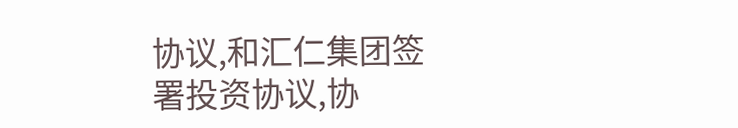协议,和汇仁集团签署投资协议,协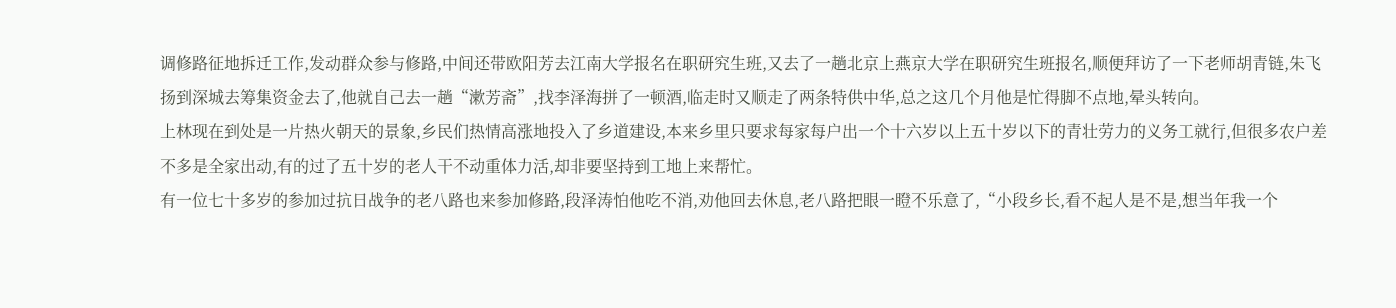调修路征地拆迁工作,发动群众参与修路,中间还带欧阳芳去江南大学报名在职研究生班,又去了一趟北京上燕京大学在职研究生班报名,顺便拜访了一下老师胡青链,朱飞扬到深城去筹集资金去了,他就自己去一趟“漱芳斋”,找李泽海拼了一顿酒,临走时又顺走了两条特供中华,总之这几个月他是忙得脚不点地,晕头转向。
上林现在到处是一片热火朝天的景象,乡民们热情高涨地投入了乡道建设,本来乡里只要求每家每户出一个十六岁以上五十岁以下的青壮劳力的义务工就行,但很多农户差不多是全家出动,有的过了五十岁的老人干不动重体力活,却非要坚持到工地上来帮忙。
有一位七十多岁的参加过抗日战争的老八路也来参加修路,段泽涛怕他吃不消,劝他回去休息,老八路把眼一瞪不乐意了,“小段乡长,看不起人是不是,想当年我一个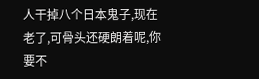人干掉八个日本鬼子,现在老了,可骨头还硬朗着呢,你要不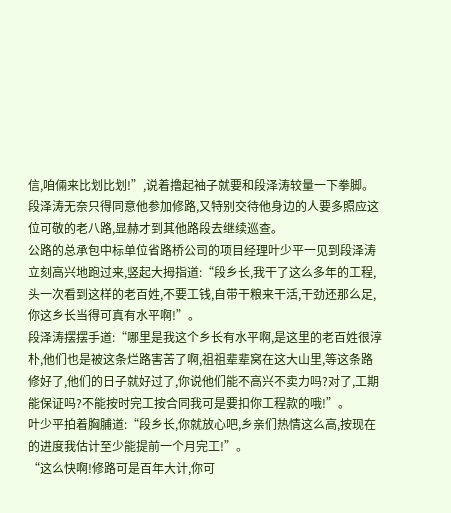信,咱倆来比划比划!”,说着撸起袖子就要和段泽涛较量一下拳脚。
段泽涛无奈只得同意他参加修路,又特别交待他身边的人要多照应这位可敬的老八路,显赫才到其他路段去继续巡查。
公路的总承包中标单位省路桥公司的项目经理叶少平一见到段泽涛立刻高兴地跑过来,竖起大拇指道:“段乡长,我干了这么多年的工程,头一次看到这样的老百姓,不要工钱,自带干粮来干活,干劲还那么足,你这乡长当得可真有水平啊!”。
段泽涛摆摆手道:“哪里是我这个乡长有水平啊,是这里的老百姓很淳朴,他们也是被这条烂路害苦了啊,祖祖辈辈窝在这大山里,等这条路修好了,他们的日子就好过了,你说他们能不高兴不卖力吗?对了,工期能保证吗?不能按时完工按合同我可是要扣你工程款的哦!”。
叶少平拍着胸脯道:“段乡长,你就放心吧,乡亲们热情这么高,按现在的进度我估计至少能提前一个月完工!”。
“这么快啊!修路可是百年大计,你可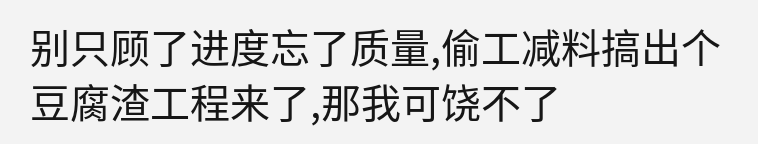别只顾了进度忘了质量,偷工减料搞出个豆腐渣工程来了,那我可饶不了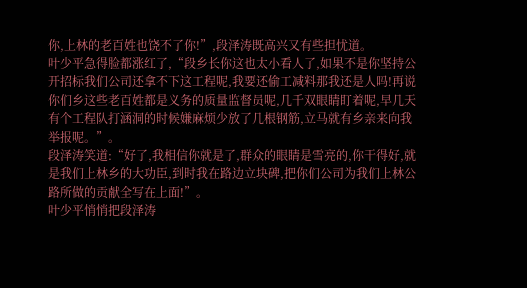你,上林的老百姓也饶不了你!”,段泽涛既高兴又有些担忧道。
叶少平急得脸都涨红了,“段乡长你这也太小看人了,如果不是你坚持公开招标我们公司还拿不下这工程呢,我要还偷工减料那我还是人吗!再说你们乡这些老百姓都是义务的质量监督员呢,几千双眼睛盯着呢,早几天有个工程队打涵洞的时候嫌麻烦少放了几根钢筋,立马就有乡亲来向我举报呢。”。
段泽涛笑道:“好了,我相信你就是了,群众的眼睛是雪亮的,你干得好,就是我们上林乡的大功臣,到时我在路边立块碑,把你们公司为我们上林公路所做的贡献全写在上面!”。
叶少平悄悄把段泽涛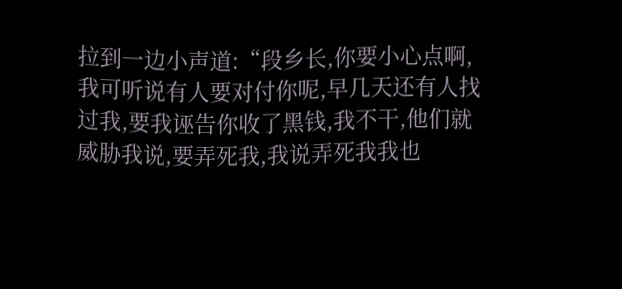拉到一边小声道:“段乡长,你要小心点啊,我可听说有人要对付你呢,早几天还有人找过我,要我诬告你收了黑钱,我不干,他们就威胁我说,要弄死我,我说弄死我我也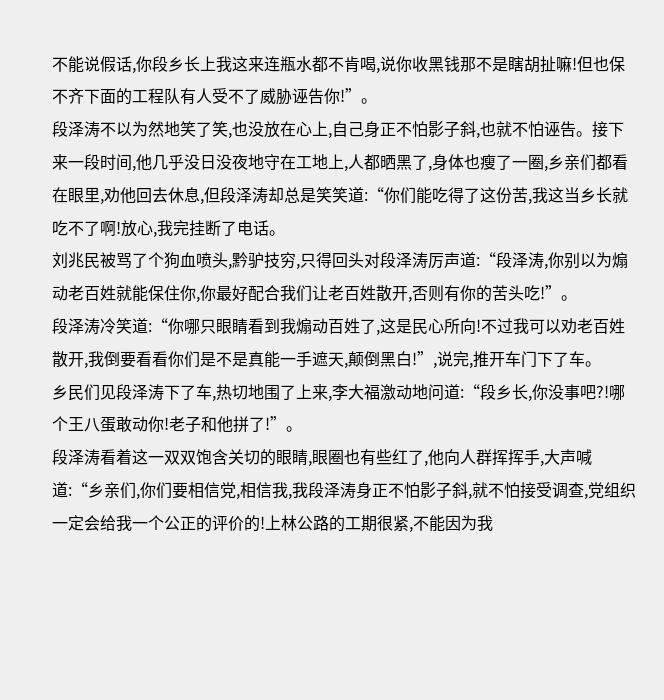不能说假话,你段乡长上我这来连瓶水都不肯喝,说你收黑钱那不是瞎胡扯嘛!但也保不齐下面的工程队有人受不了威胁诬告你!”。
段泽涛不以为然地笑了笑,也没放在心上,自己身正不怕影子斜,也就不怕诬告。接下来一段时间,他几乎没日没夜地守在工地上,人都晒黑了,身体也瘦了一圈,乡亲们都看在眼里,劝他回去休息,但段泽涛却总是笑笑道:“你们能吃得了这份苦,我这当乡长就吃不了啊!放心,我完挂断了电话。
刘兆民被骂了个狗血喷头,黔驴技穷,只得回头对段泽涛厉声道:“段泽涛,你别以为煽动老百姓就能保住你,你最好配合我们让老百姓散开,否则有你的苦头吃!”。
段泽涛冷笑道:“你哪只眼睛看到我煽动百姓了,这是民心所向!不过我可以劝老百姓散开,我倒要看看你们是不是真能一手遮天,颠倒黑白!”,说完,推开车门下了车。
乡民们见段泽涛下了车,热切地围了上来,李大福激动地问道:“段乡长,你没事吧?!哪个王八蛋敢动你!老子和他拼了!”。
段泽涛看着这一双双饱含关切的眼睛,眼圈也有些红了,他向人群挥挥手,大声喊道:“乡亲们,你们要相信党,相信我,我段泽涛身正不怕影子斜,就不怕接受调查,党组织一定会给我一个公正的评价的!上林公路的工期很紧,不能因为我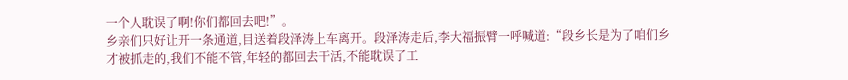一个人耽误了啊!你们都回去吧!”。
乡亲们只好让开一条通道,目送着段泽涛上车离开。段泽涛走后,李大福振臂一呼喊道:“段乡长是为了咱们乡才被抓走的,我们不能不管,年轻的都回去干活,不能耽误了工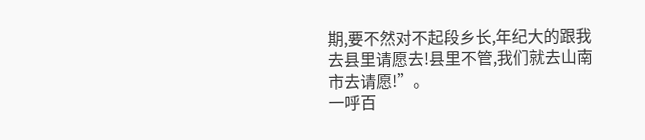期,要不然对不起段乡长,年纪大的跟我去县里请愿去!县里不管,我们就去山南市去请愿!”。
一呼百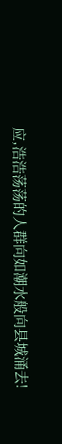应,浩浩荡荡的人群向如潮水般向县城涌去!